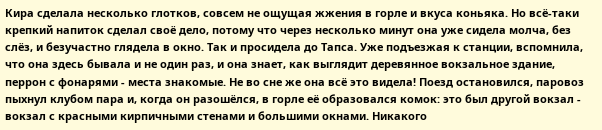Кира сделала несколько глотков, совсем не ощущая жжения в горле и вкуса коньяка. Но всё-таки крепкий напиток сделал своё дело, потому что через несколько минут она уже сидела молча, без слёз, и безучастно глядела в окно. Так и просидела до Тапса. Уже подъезжая к станции, вспомнила, что она здесь бывала и не один раз, и она знает, как выглядит деревянное вокзальное здание, перрон с фонарями - места знакомые. Не во сне же она всё это видела! Поезд остановился, паровоз пыхнул клубом пара и, когда он разошёлся, в горле её образовался комок: это был другой вокзал - вокзал с красными кирпичными стенами и большими окнами. Никакого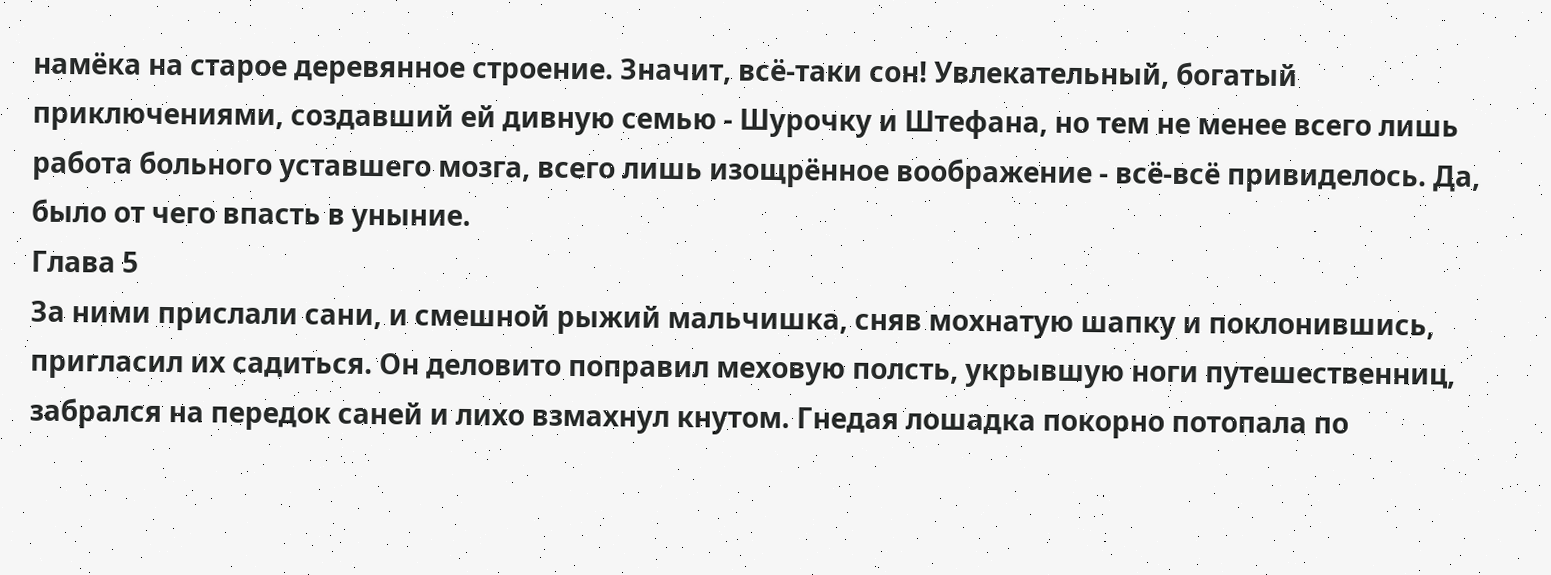намёка на старое деревянное строение. Значит, всё-таки сон! Увлекательный, богатый приключениями, создавший ей дивную семью - Шурочку и Штефана, но тем не менее всего лишь работа больного уставшего мозга, всего лишь изощрённое воображение - всё-всё привиделось. Да, было от чего впасть в уныние.
Глава 5
За ними прислали сани, и смешной рыжий мальчишка, сняв мохнатую шапку и поклонившись, пригласил их садиться. Он деловито поправил меховую полсть, укрывшую ноги путешественниц, забрался на передок саней и лихо взмахнул кнутом. Гнедая лошадка покорно потопала по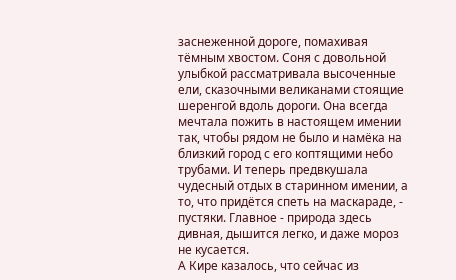заснеженной дороге, помахивая тёмным хвостом. Соня с довольной улыбкой рассматривала высоченные ели, сказочными великанами стоящие шеренгой вдоль дороги. Она всегда мечтала пожить в настоящем имении так, чтобы рядом не было и намёка на близкий город с его коптящими небо трубами. И теперь предвкушала чудесный отдых в старинном имении, а то, что придётся спеть на маскараде, - пустяки. Главное - природа здесь дивная, дышится легко, и даже мороз не кусается.
А Кире казалось, что сейчас из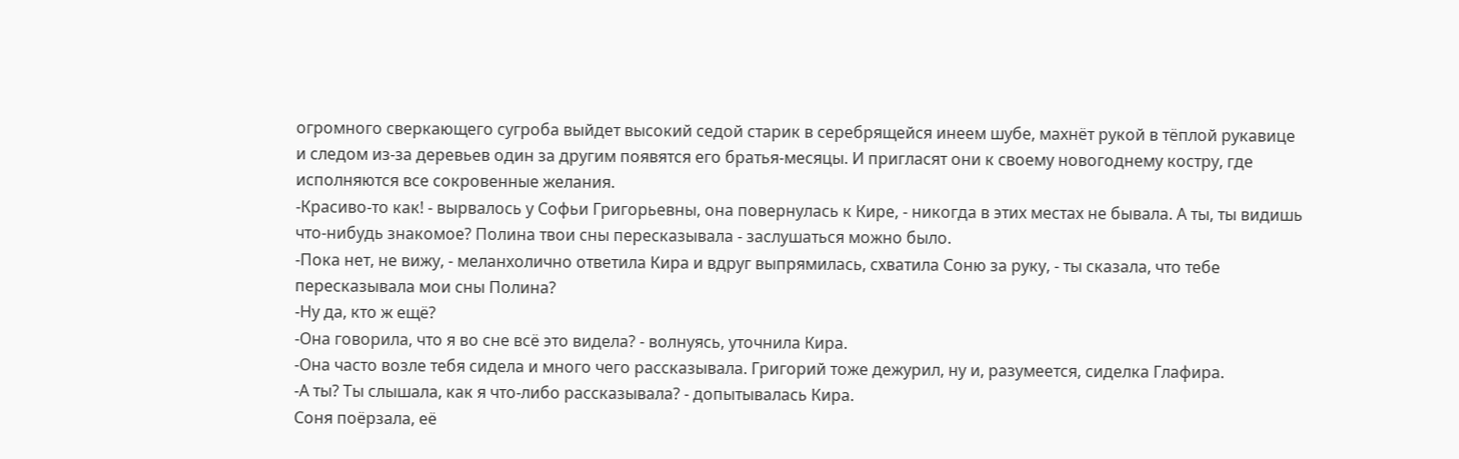огромного сверкающего сугроба выйдет высокий седой старик в серебрящейся инеем шубе, махнёт рукой в тёплой рукавице и следом из-за деревьев один за другим появятся его братья-месяцы. И пригласят они к своему новогоднему костру, где исполняются все сокровенные желания.
-Красиво-то как! - вырвалось у Софьи Григорьевны, она повернулась к Кире, - никогда в этих местах не бывала. А ты, ты видишь что-нибудь знакомое? Полина твои сны пересказывала - заслушаться можно было.
-Пока нет, не вижу, - меланхолично ответила Кира и вдруг выпрямилась, схватила Соню за руку, - ты сказала, что тебе пересказывала мои сны Полина?
-Ну да, кто ж ещё?
-Она говорила, что я во сне всё это видела? - волнуясь, уточнила Кира.
-Она часто возле тебя сидела и много чего рассказывала. Григорий тоже дежурил, ну и, разумеется, сиделка Глафира.
-А ты? Ты слышала, как я что-либо рассказывала? - допытывалась Кира.
Соня поёрзала, её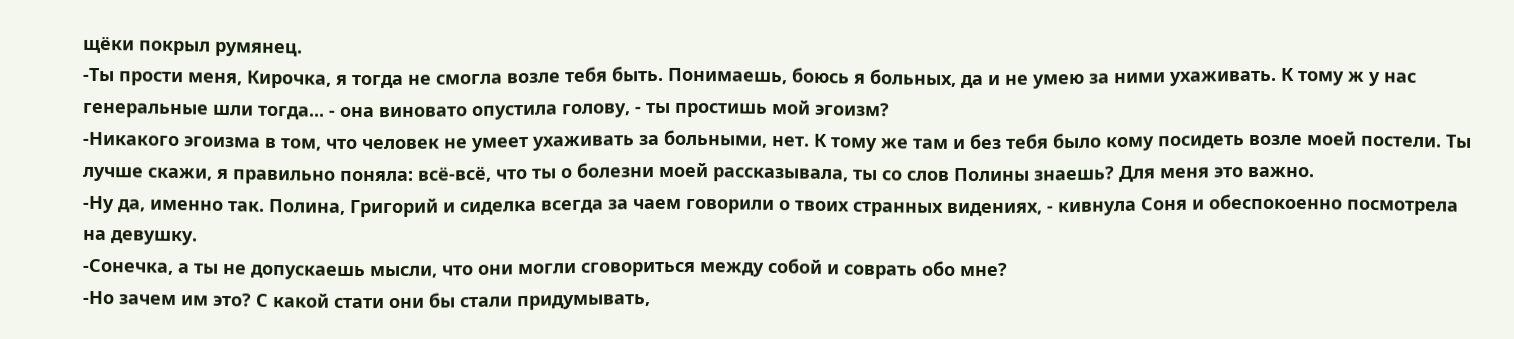щёки покрыл румянец.
-Ты прости меня, Кирочка, я тогда не смогла возле тебя быть. Понимаешь, боюсь я больных, да и не умею за ними ухаживать. К тому ж у нас генеральные шли тогда... - она виновато опустила голову, - ты простишь мой эгоизм?
-Никакого эгоизма в том, что человек не умеет ухаживать за больными, нет. К тому же там и без тебя было кому посидеть возле моей постели. Ты лучше скажи, я правильно поняла: всё-всё, что ты о болезни моей рассказывала, ты со слов Полины знаешь? Для меня это важно.
-Ну да, именно так. Полина, Григорий и сиделка всегда за чаем говорили о твоих странных видениях, - кивнула Соня и обеспокоенно посмотрела на девушку.
-Сонечка, а ты не допускаешь мысли, что они могли сговориться между собой и соврать обо мне?
-Но зачем им это? С какой стати они бы стали придумывать,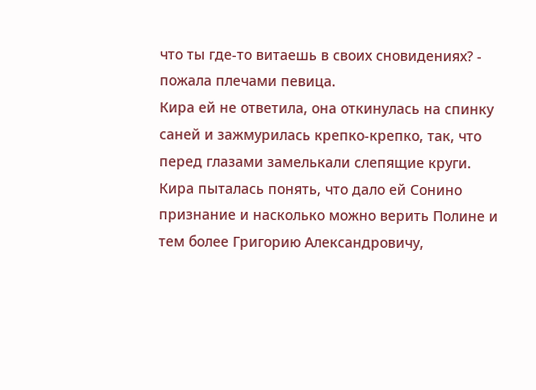что ты где-то витаешь в своих сновидениях? - пожала плечами певица.
Кира ей не ответила, она откинулась на спинку саней и зажмурилась крепко-крепко, так, что перед глазами замелькали слепящие круги. Кира пыталась понять, что дало ей Сонино признание и насколько можно верить Полине и тем более Григорию Александровичу,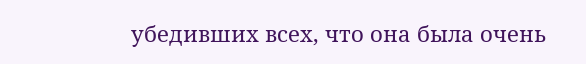убедивших всех, что она была очень